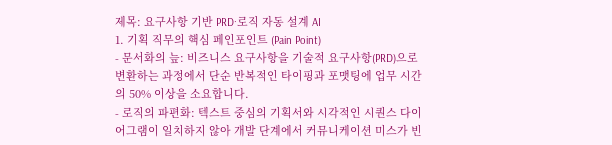제목: 요구사항 기반 PRD·로직 자동 설계 AI
1. 기획 직무의 핵심 페인포인트 (Pain Point)
- 문서화의 늪: 비즈니스 요구사항을 기술적 요구사항(PRD)으로 변환하는 과정에서 단순 반복적인 타이핑과 포맷팅에 업무 시간의 50% 이상을 소요합니다.
- 로직의 파편화: 텍스트 중심의 기획서와 시각적인 시퀀스 다이어그램이 일치하지 않아 개발 단계에서 커뮤니케이션 미스가 빈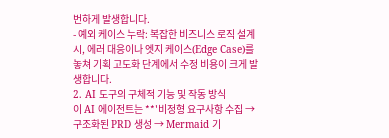번하게 발생합니다.
- 예외 케이스 누락: 복잡한 비즈니스 로직 설계 시, 에러 대응이나 엣지 케이스(Edge Case)를 놓쳐 기획 고도화 단계에서 수정 비용이 크게 발생합니다.
2. AI 도구의 구체적 기능 및 작동 방식
이 AI 에이전트는 **'비정형 요구사항 수집 → 구조화된 PRD 생성 → Mermaid 기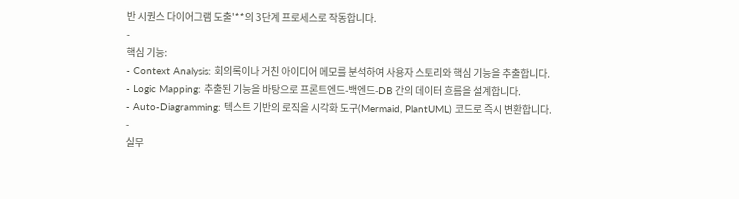반 시퀀스 다이어그램 도출'**의 3단계 프로세스로 작동합니다.
-
핵심 기능:
- Context Analysis: 회의록이나 거친 아이디어 메모를 분석하여 사용자 스토리와 핵심 기능을 추출합니다.
- Logic Mapping: 추출된 기능을 바탕으로 프론트엔드-백엔드-DB 간의 데이터 흐름을 설계합니다.
- Auto-Diagramming: 텍스트 기반의 로직을 시각화 도구(Mermaid, PlantUML) 코드로 즉시 변환합니다.
-
실무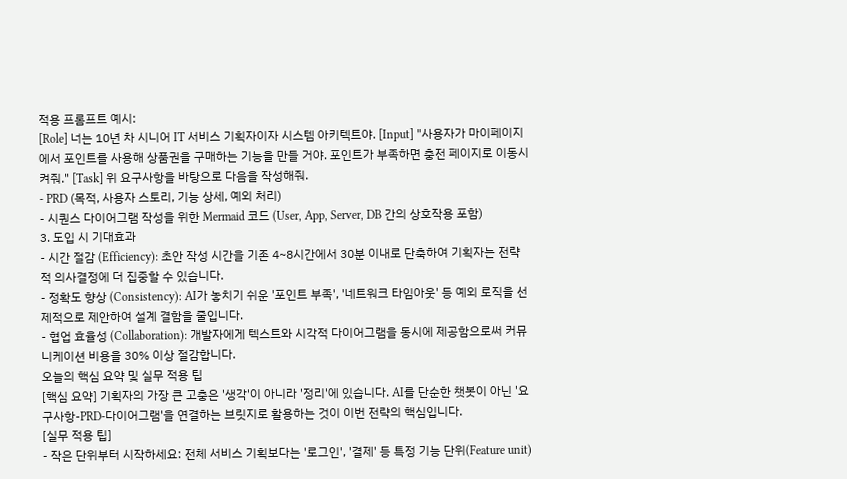적용 프롬프트 예시:
[Role] 너는 10년 차 시니어 IT 서비스 기획자이자 시스템 아키텍트야. [Input] "사용자가 마이페이지에서 포인트를 사용해 상품권을 구매하는 기능을 만들 거야. 포인트가 부족하면 충전 페이지로 이동시켜줘." [Task] 위 요구사항을 바탕으로 다음을 작성해줘.
- PRD (목적, 사용자 스토리, 기능 상세, 예외 처리)
- 시퀀스 다이어그램 작성을 위한 Mermaid 코드 (User, App, Server, DB 간의 상호작용 포함)
3. 도입 시 기대효과
- 시간 절감 (Efficiency): 초안 작성 시간을 기존 4~8시간에서 30분 이내로 단축하여 기획자는 전략적 의사결정에 더 집중할 수 있습니다.
- 정확도 향상 (Consistency): AI가 놓치기 쉬운 '포인트 부족', '네트워크 타임아웃' 등 예외 로직을 선제적으로 제안하여 설계 결함을 줄입니다.
- 협업 효율성 (Collaboration): 개발자에게 텍스트와 시각적 다이어그램을 동시에 제공함으로써 커뮤니케이션 비용을 30% 이상 절감합니다.
오늘의 핵심 요약 및 실무 적용 팁
[핵심 요약] 기획자의 가장 큰 고충은 '생각'이 아니라 '정리'에 있습니다. AI를 단순한 챗봇이 아닌 '요구사항-PRD-다이어그램'을 연결하는 브릿지로 활용하는 것이 이번 전략의 핵심입니다.
[실무 적용 팁]
- 작은 단위부터 시작하세요: 전체 서비스 기획보다는 '로그인', '결제' 등 특정 기능 단위(Feature unit)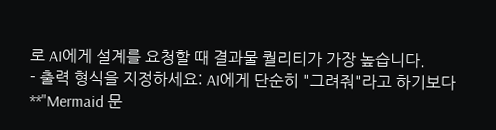로 AI에게 설계를 요청할 때 결과물 퀄리티가 가장 높습니다.
- 출력 형식을 지정하세요: AI에게 단순히 "그려줘"라고 하기보다 **"Mermaid 문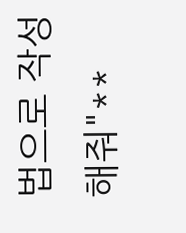법으로 작성해줘"**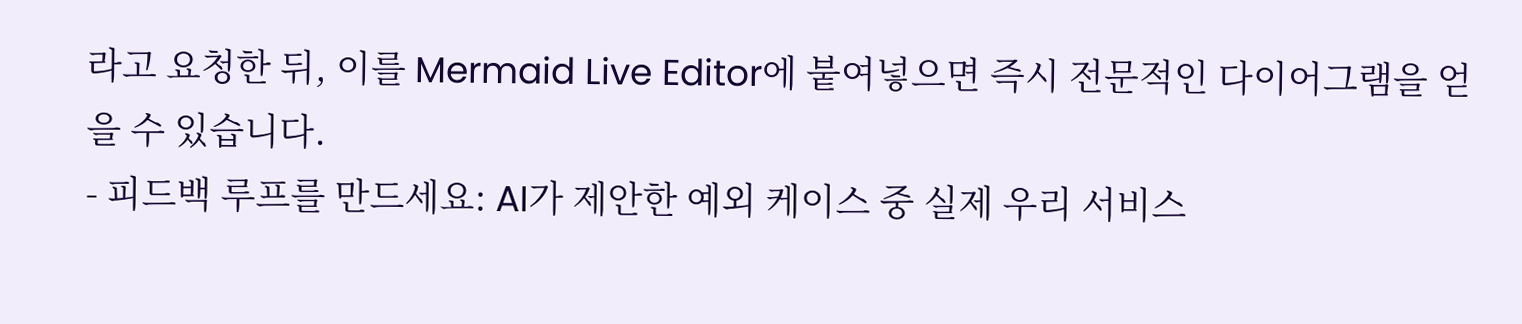라고 요청한 뒤, 이를 Mermaid Live Editor에 붙여넣으면 즉시 전문적인 다이어그램을 얻을 수 있습니다.
- 피드백 루프를 만드세요: AI가 제안한 예외 케이스 중 실제 우리 서비스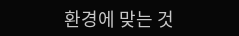환경에 맞는 것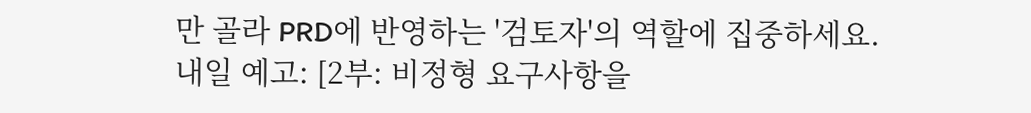만 골라 PRD에 반영하는 '검토자'의 역할에 집중하세요.
내일 예고: [2부: 비정형 요구사항을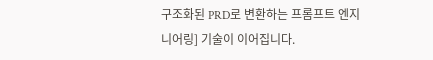구조화된 PRD로 변환하는 프롬프트 엔지니어링] 기술이 이어집니다.